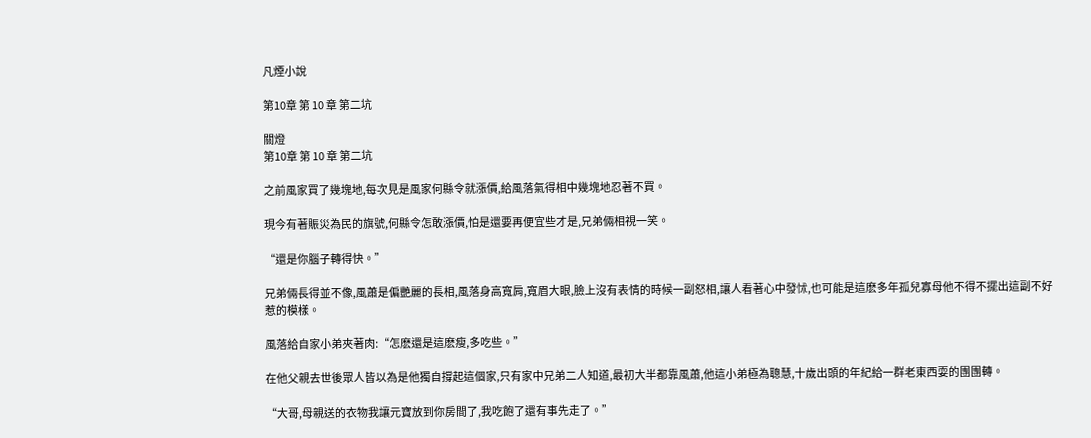凡煙小說

第10章 第 10 章 第二坑

關燈
第10章 第 10 章 第二坑

之前風家買了幾塊地,每次見是風家何縣令就漲價,給風落氣得相中幾塊地忍著不買。

現今有著賑災為民的旗號,何縣令怎敢漲價,怕是還要再便宜些才是,兄弟倆相視一笑。

“還是你腦子轉得快。”

兄弟倆長得並不像,風蕭是偏艷麗的長相,風落身高寬肩,寬眉大眼,臉上沒有表情的時候一副怒相,讓人看著心中發怵,也可能是這麽多年孤兒寡母他不得不擺出這副不好惹的模樣。

風落給自家小弟夾著肉:“怎麽還是這麽瘦,多吃些。”

在他父親去世後眾人皆以為是他獨自撐起這個家,只有家中兄弟二人知道,最初大半都靠風蕭,他這小弟極為聰慧,十歲出頭的年紀給一群老東西耍的團團轉。

“大哥,母親送的衣物我讓元寶放到你房間了,我吃飽了還有事先走了。”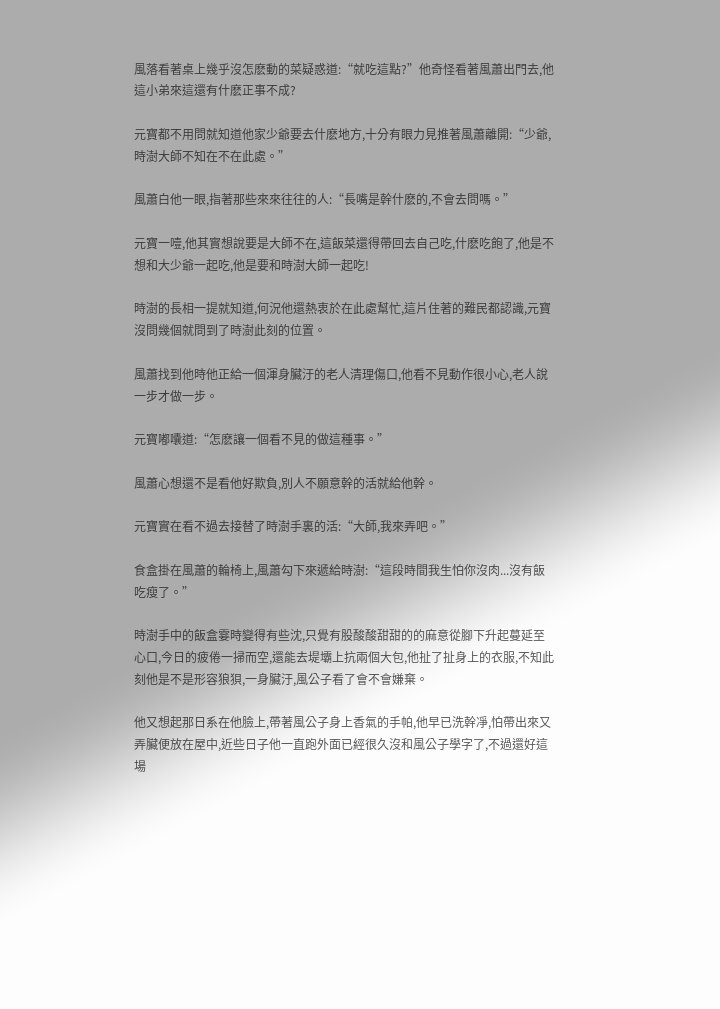風落看著桌上幾乎沒怎麽動的菜疑惑道:“就吃這點?”他奇怪看著風蕭出門去,他這小弟來這還有什麽正事不成?

元寶都不用問就知道他家少爺要去什麽地方,十分有眼力見推著風蕭離開:“少爺,時澍大師不知在不在此處。”

風蕭白他一眼,指著那些來來往往的人:“長嘴是幹什麽的,不會去問嗎。”

元寶一噎,他其實想說要是大師不在,這飯菜還得帶回去自己吃,什麽吃飽了,他是不想和大少爺一起吃,他是要和時澍大師一起吃!

時澍的長相一提就知道,何況他還熱衷於在此處幫忙,這片住著的難民都認識,元寶沒問幾個就問到了時澍此刻的位置。

風蕭找到他時他正給一個渾身臟汙的老人清理傷口,他看不見動作很小心,老人說一步才做一步。

元寶嘟囔道:“怎麽讓一個看不見的做這種事。”

風蕭心想還不是看他好欺負,別人不願意幹的活就給他幹。

元寶實在看不過去接替了時澍手裏的活:“大師,我來弄吧。”

食盒掛在風蕭的輪椅上,風蕭勾下來遞給時澍:“這段時間我生怕你沒肉...沒有飯吃瘦了。”

時澍手中的飯盒霎時變得有些沈,只覺有股酸酸甜甜的的麻意從腳下升起蔓延至心口,今日的疲倦一掃而空,還能去堤壩上抗兩個大包,他扯了扯身上的衣服,不知此刻他是不是形容狼狽,一身臟汙,風公子看了會不會嫌棄。

他又想起那日系在他臉上,帶著風公子身上香氣的手帕,他早已洗幹凈,怕帶出來又弄臟便放在屋中,近些日子他一直跑外面已經很久沒和風公子學字了,不過還好這場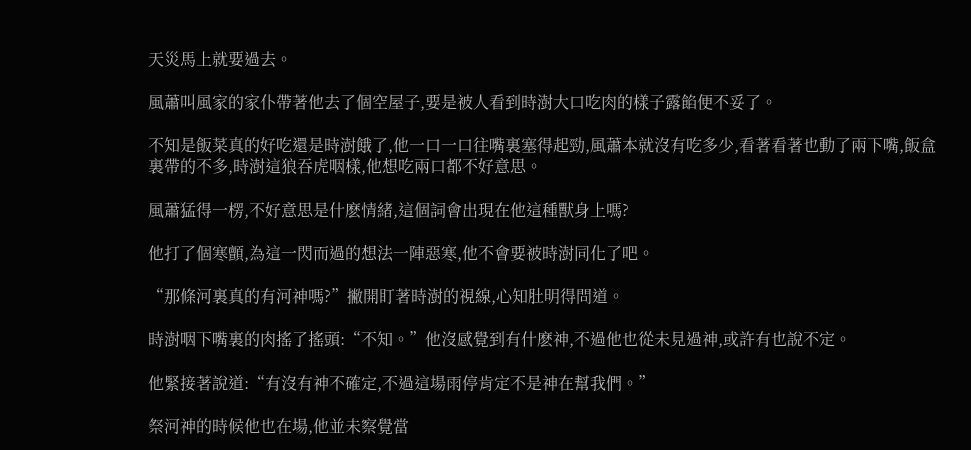天災馬上就要過去。

風蕭叫風家的家仆帶著他去了個空屋子,要是被人看到時澍大口吃肉的樣子露餡便不妥了。

不知是飯菜真的好吃還是時澍餓了,他一口一口往嘴裏塞得起勁,風蕭本就沒有吃多少,看著看著也動了兩下嘴,飯盒裏帶的不多,時澍這狼吞虎咽樣,他想吃兩口都不好意思。

風蕭猛得一楞,不好意思是什麽情緒,這個詞會出現在他這種獸身上嗎?

他打了個寒顫,為這一閃而過的想法一陣惡寒,他不會要被時澍同化了吧。

“那條河裏真的有河神嗎?”撇開盯著時澍的視線,心知肚明得問道。

時澍咽下嘴裏的肉搖了搖頭:“不知。”他沒感覺到有什麽神,不過他也從未見過神,或許有也說不定。

他緊接著說道:“有沒有神不確定,不過這場雨停肯定不是神在幫我們。”

祭河神的時候他也在場,他並未察覺當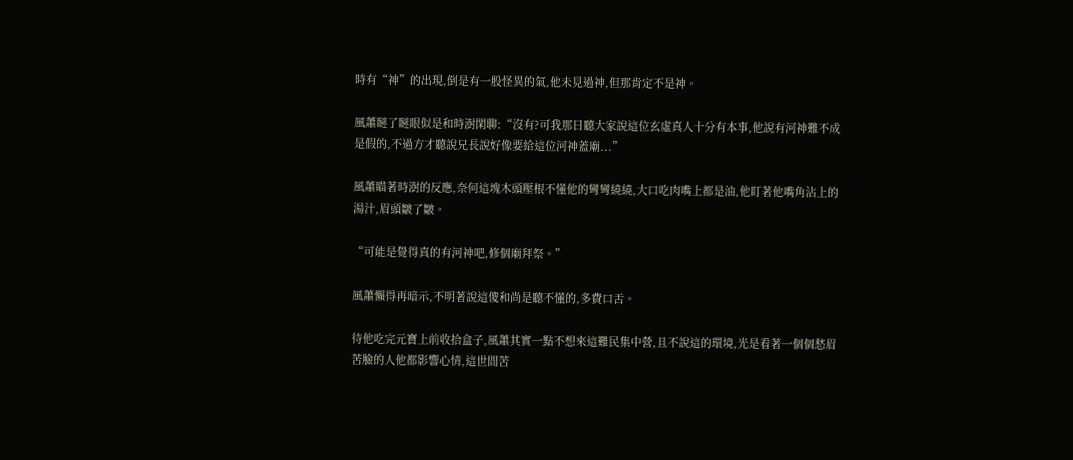時有“神”的出現,倒是有一股怪異的氣,他未見過神,但那肯定不是神。

風蕭瞇了瞇眼似是和時澍閑聊:“沒有?可我那日聽大家說這位玄虛真人十分有本事,他說有河神難不成是假的,不過方才聽說兄長說好像要給這位河神蓋廟...”

風蕭瞄著時澍的反應,奈何這塊木頭壓根不懂他的彎彎繞繞,大口吃肉嘴上都是油,他盯著他嘴角沾上的湯汁,眉頭皺了皺。

“可能是覺得真的有河神吧,修個廟拜祭。”

風蕭懶得再暗示,不明著說這傻和尚是聽不懂的,多費口舌。

待他吃完元寶上前收拾盒子,風蕭其實一點不想來這難民集中營,且不說這的環境,光是看著一個個愁眉苦臉的人他都影響心情,這世間苦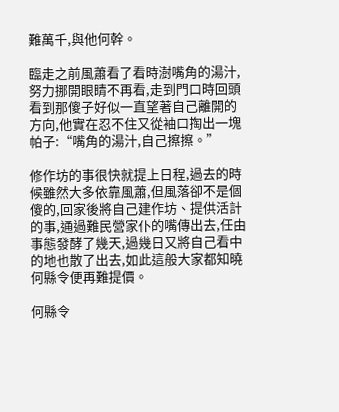難萬千,與他何幹。

臨走之前風蕭看了看時澍嘴角的湯汁,努力挪開眼睛不再看,走到門口時回頭看到那傻子好似一直望著自己離開的方向,他實在忍不住又從袖口掏出一塊帕子:“嘴角的湯汁,自己擦擦。”

修作坊的事很快就提上日程,過去的時候雖然大多依靠風蕭,但風落卻不是個傻的,回家後將自己建作坊、提供活計的事,通過難民營家仆的嘴傳出去,任由事態發酵了幾天,過幾日又將自己看中的地也散了出去,如此這般大家都知曉何縣令便再難提價。

何縣令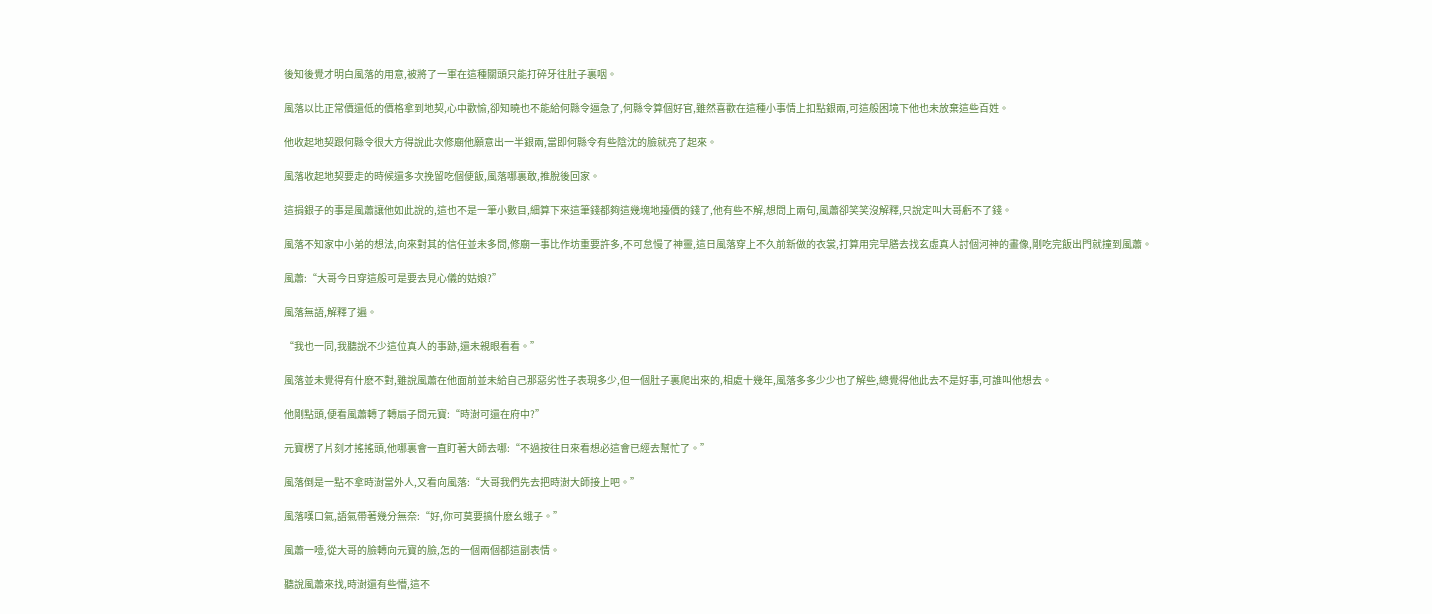後知後覺才明白風落的用意,被將了一軍在這種關頭只能打碎牙往肚子裏咽。

風落以比正常價還低的價格拿到地契,心中歡愉,卻知曉也不能給何縣令逼急了,何縣令算個好官,雖然喜歡在這種小事情上扣點銀兩,可這般困境下他也未放棄這些百姓。

他收起地契跟何縣令很大方得說此次修廟他願意出一半銀兩,當即何縣令有些陰沈的臉就亮了起來。

風落收起地契要走的時候還多次挽留吃個便飯,風落哪裏敢,推脫後回家。

這捐銀子的事是風蕭讓他如此說的,這也不是一筆小數目,細算下來這筆錢都夠這幾塊地擡價的錢了,他有些不解,想問上兩句,風蕭卻笑笑沒解釋,只說定叫大哥虧不了錢。

風落不知家中小弟的想法,向來對其的信任並未多問,修廟一事比作坊重要許多,不可怠慢了神靈,這日風落穿上不久前新做的衣裳,打算用完早膳去找玄虛真人討個河神的畫像,剛吃完飯出門就撞到風蕭。

風蕭:“大哥今日穿這般可是要去見心儀的姑娘?”

風落無語,解釋了遍。

“我也一同,我聽說不少這位真人的事跡,還未親眼看看。”

風落並未覺得有什麽不對,雖說風蕭在他面前並未給自己那惡劣性子表現多少,但一個肚子裏爬出來的,相處十幾年,風落多多少少也了解些,總覺得他此去不是好事,可誰叫他想去。

他剛點頭,便看風蕭轉了轉扇子問元寶:“時澍可還在府中?”

元寶楞了片刻才搖搖頭,他哪裏會一直盯著大師去哪:“不過按往日來看想必這會已經去幫忙了。”

風落倒是一點不拿時澍當外人,又看向風落:“大哥我們先去把時澍大師接上吧。”

風落嘆口氣,語氣帶著幾分無奈:“好,你可莫要搞什麽幺蛾子。”

風蕭一噎,從大哥的臉轉向元寶的臉,怎的一個兩個都這副表情。

聽說風蕭來找,時澍還有些懵,這不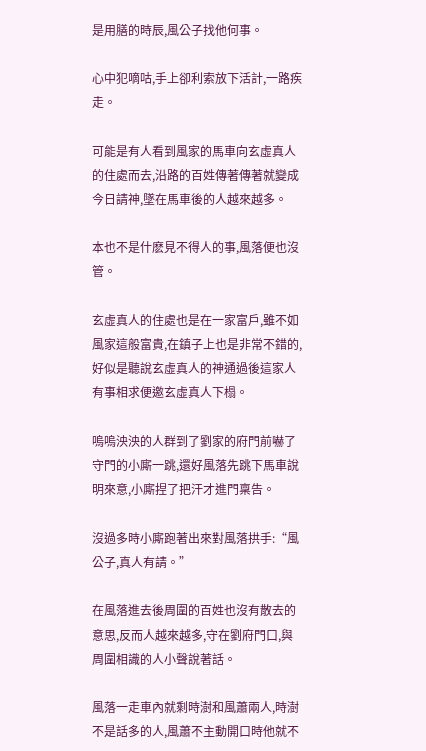是用膳的時辰,風公子找他何事。

心中犯嘀咕,手上卻利索放下活計,一路疾走。

可能是有人看到風家的馬車向玄虛真人的住處而去,沿路的百姓傳著傳著就變成今日請神,墜在馬車後的人越來越多。

本也不是什麽見不得人的事,風落便也沒管。

玄虛真人的住處也是在一家富戶,雖不如風家這般富貴,在鎮子上也是非常不錯的,好似是聽說玄虛真人的神通過後這家人有事相求便邀玄虛真人下榻。

嗚嗚泱泱的人群到了劉家的府門前嚇了守門的小廝一跳,還好風落先跳下馬車說明來意,小廝捏了把汗才進門稟告。

沒過多時小廝跑著出來對風落拱手:“風公子,真人有請。”

在風落進去後周圍的百姓也沒有散去的意思,反而人越來越多,守在劉府門口,與周圍相識的人小聲說著話。

風落一走車內就剩時澍和風蕭兩人,時澍不是話多的人,風蕭不主動開口時他就不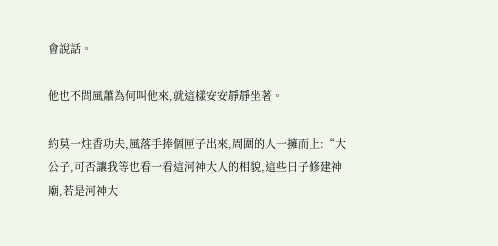會說話。

他也不問風蕭為何叫他來,就這樣安安靜靜坐著。

約莫一炷香功夫,風落手捧個匣子出來,周圍的人一擁而上:“大公子,可否讓我等也看一看這河神大人的相貌,這些日子修建神廟,若是河神大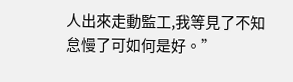人出來走動監工,我等見了不知怠慢了可如何是好。”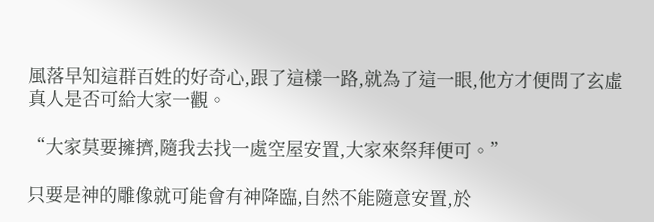風落早知這群百姓的好奇心,跟了這樣一路,就為了這一眼,他方才便問了玄虛真人是否可給大家一觀。

“大家莫要擁擠,隨我去找一處空屋安置,大家來祭拜便可。”

只要是神的雕像就可能會有神降臨,自然不能隨意安置,於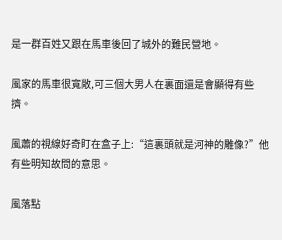是一群百姓又跟在馬車後回了城外的難民營地。

風家的馬車很寬敞,可三個大男人在裏面還是會顯得有些擠。

風蕭的視線好奇盯在盒子上:“這裏頭就是河神的雕像?”他有些明知故問的意思。

風落點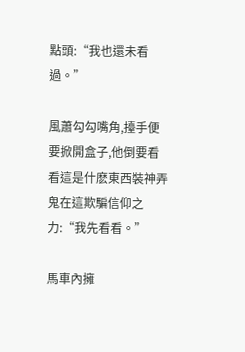點頭:“我也還未看過。”

風蕭勾勾嘴角,擡手便要掀開盒子,他倒要看看這是什麽東西裝神弄鬼在這欺騙信仰之力:“我先看看。”

馬車內擁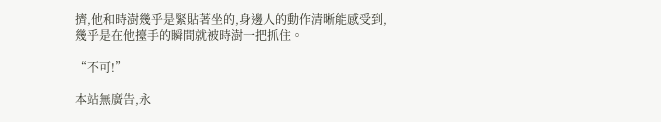擠,他和時澍幾乎是緊貼著坐的,身邊人的動作清晰能感受到,幾乎是在他擡手的瞬間就被時澍一把抓住。

“不可!”

本站無廣告,永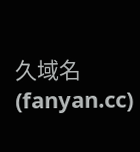久域名(fanyan.cc)